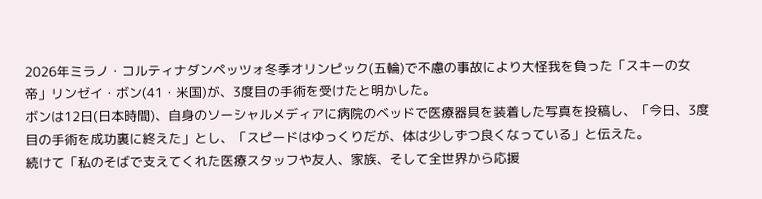2026年ミラノ・コルティナダンペッツォ冬季オリンピック(五輪)で不慮の事故により大怪我を負った「スキーの女帝」リンゼイ・ボン(41・米国)が、3度目の手術を受けたと明かした。
ボンは12日(日本時間)、自身のソーシャルメディアに病院のベッドで医療器具を装着した写真を投稿し、「今日、3度目の手術を成功裏に終えた」とし、「スピードはゆっくりだが、体は少しずつ良くなっている」と伝えた。
続けて「私のそばで支えてくれた医療スタッフや友人、家族、そして全世界から応援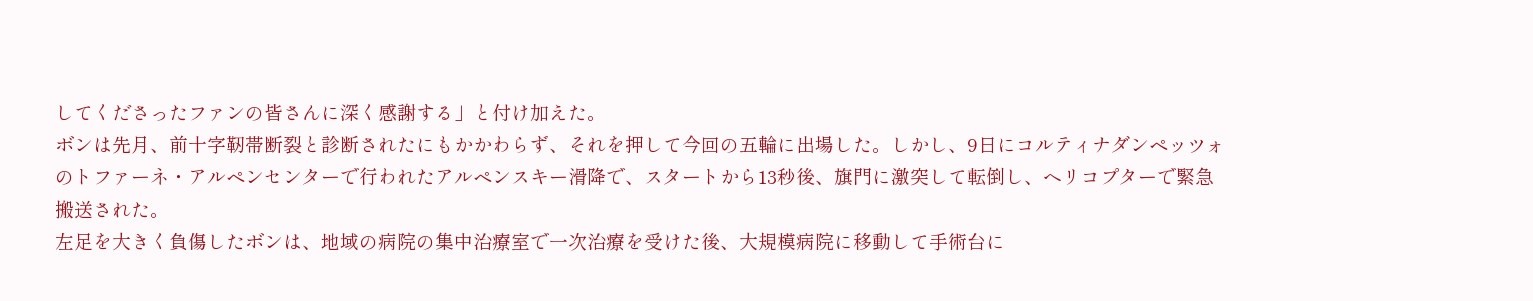してくださったファンの皆さんに深く感謝する」と付け加えた。
ボンは先月、前十字靭帯断裂と診断されたにもかかわらず、それを押して今回の五輪に出場した。しかし、9日にコルティナダンペッツォのトファーネ・アルペンセンターで行われたアルペンスキー滑降で、スタートから13秒後、旗門に激突して転倒し、ヘリコプターで緊急搬送された。
左足を大きく負傷したボンは、地域の病院の集中治療室で一次治療を受けた後、大規模病院に移動して手術台に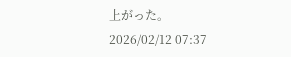上がった。
2026/02/12 07:37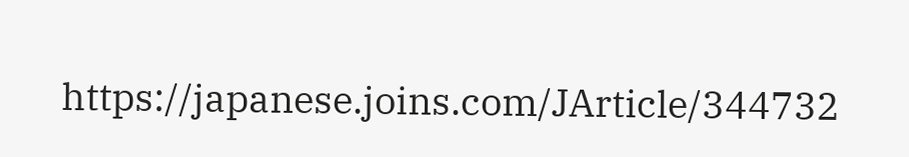https://japanese.joins.com/JArticle/344732